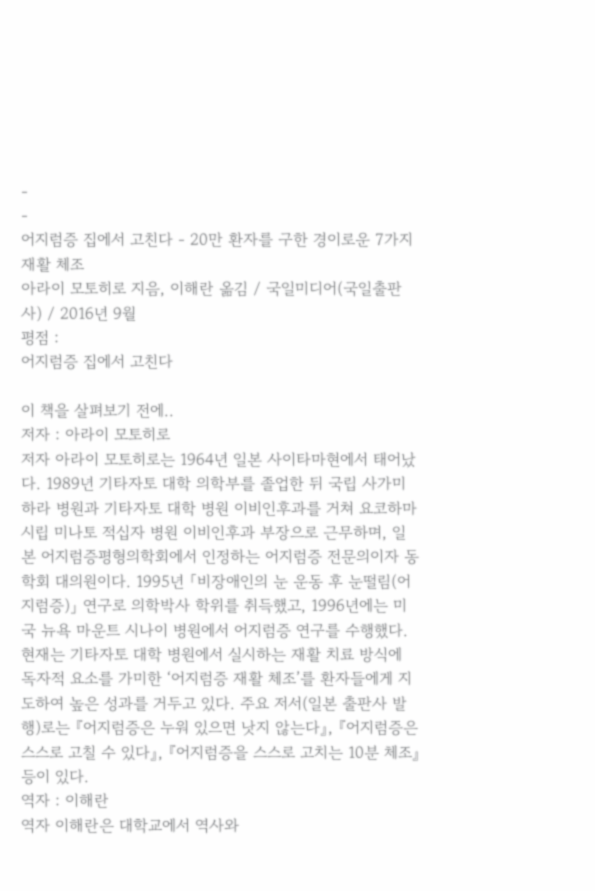-
-
어지럼증 집에서 고친다 - 20만 환자를 구한 경이로운 7가지 재활 체조
아라이 모토히로 지음, 이해란 옮김 / 국일미디어(국일출판사) / 2016년 9월
평점 :
어지럼증 집에서 고친다

이 책을 살펴보기 전에..
저자 : 아라이 모토히로
저자 아라이 모토히로는 1964년 일본 사이타마현에서 태어났다. 1989년 기타자토 대학 의학부를 졸업한 뒤 국립 사가미하라 병원과 기타자토 대학 병원 이비인후과를 거쳐 요코하마 시립 미나토 적십자 병원 이비인후과 부장으로 근무하며, 일본 어지럼증평형의학회에서 인정하는 어지럼증 전문의이자 동 학회 대의원이다. 1995년 「비장애인의 눈 운동 후 눈떨림(어지럼증)」 연구로 의학박사 학위를 취득했고, 1996년에는 미국 뉴욕 마운트 시나이 병원에서 어지럼증 연구를 수행했다. 현재는 기타자토 대학 병원에서 실시하는 재활 치료 방식에 독자적 요소를 가미한 ‘어지럼증 재활 체조’를 환자들에게 지도하여 높은 성과를 거두고 있다. 주요 저서(일본 출판사 발행)로는 『어지럼증은 누워 있으면 낫지 않는다』, 『어지럼증은 스스로 고칠 수 있다』, 『어지럼증을 스스로 고치는 10분 체조』 등이 있다.
역자 : 이해란
역자 이해란은 대학교에서 역사와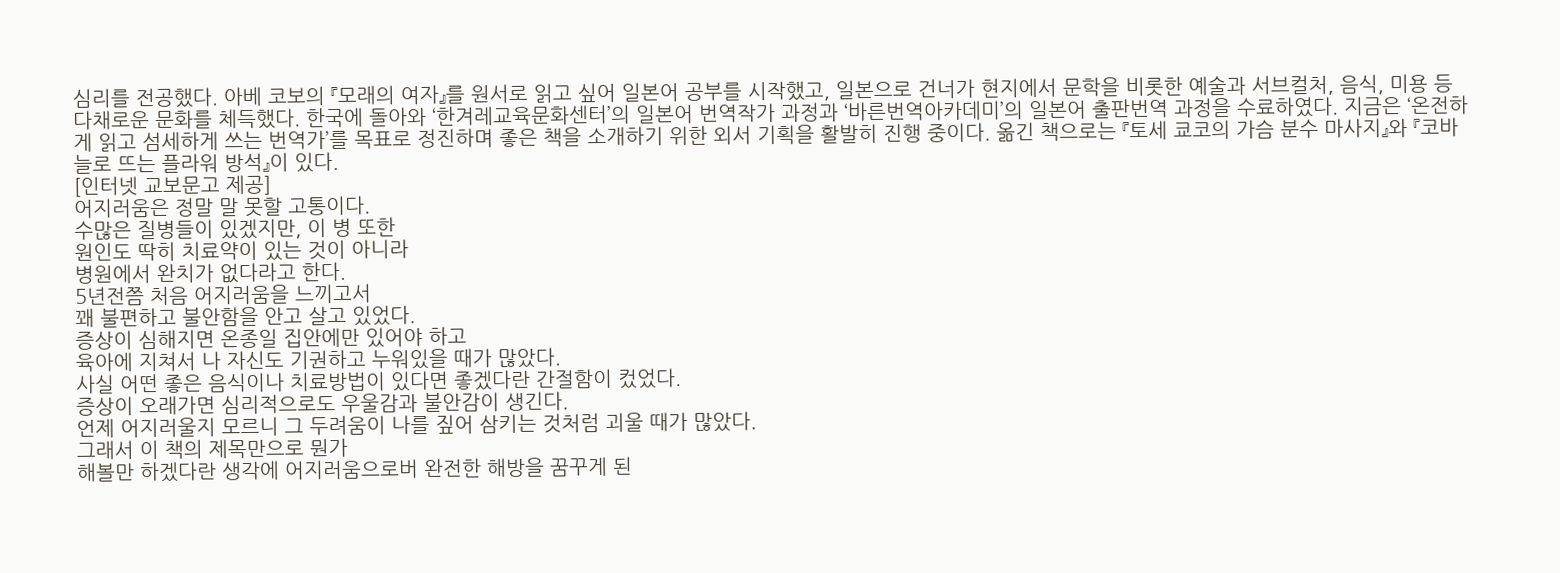심리를 전공했다. 아베 코보의 『모래의 여자』를 원서로 읽고 싶어 일본어 공부를 시작했고, 일본으로 건너가 현지에서 문학을 비롯한 예술과 서브컬처, 음식, 미용 등 다채로운 문화를 체득했다. 한국에 돌아와 ‘한겨레교육문화센터’의 일본어 번역작가 과정과 ‘바른번역아카데미’의 일본어 출판번역 과정을 수료하였다. 지금은 ‘온전하게 읽고 섬세하게 쓰는 번역가’를 목표로 정진하며 좋은 책을 소개하기 위한 외서 기획을 활발히 진행 중이다. 옮긴 책으로는 『토세 쿄코의 가슴 분수 마사지』와 『코바늘로 뜨는 플라워 방석』이 있다.
[인터넷 교보문고 제공]
어지러움은 정말 말 못할 고통이다.
수많은 질병들이 있겠지만, 이 병 또한
원인도 딱히 치료약이 있는 것이 아니라
병원에서 완치가 없다라고 한다.
5년전쯤 처음 어지러움을 느끼고서
꽤 불편하고 불안함을 안고 살고 있었다.
증상이 심해지면 온종일 집안에만 있어야 하고
육아에 지쳐서 나 자신도 기권하고 누워있을 때가 많았다.
사실 어떤 좋은 음식이나 치료방법이 있다면 좋겠다란 간절함이 컸었다.
증상이 오래가면 심리적으로도 우울감과 불안감이 생긴다.
언제 어지러울지 모르니 그 두려움이 나를 짚어 삼키는 것처럼 괴울 때가 많았다.
그래서 이 책의 제목만으로 뭔가
해볼만 하겠다란 생각에 어지러움으로버 완전한 해방을 꿈꾸게 된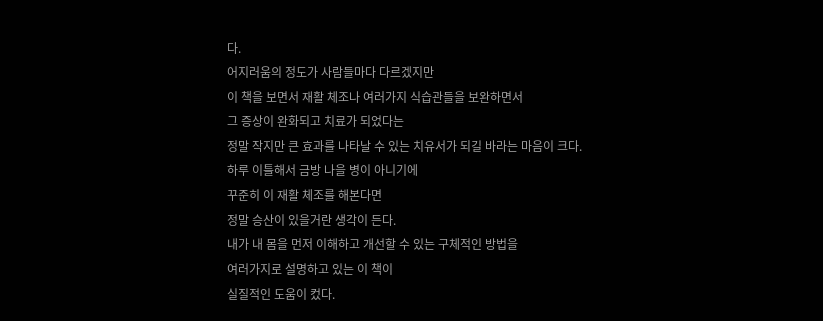다.
어지러움의 정도가 사람들마다 다르겠지만
이 책을 보면서 재활 체조나 여러가지 식습관들을 보완하면서
그 증상이 완화되고 치료가 되었다는
정말 작지만 큰 효과를 나타날 수 있는 치유서가 되길 바라는 마음이 크다.
하루 이틀해서 금방 나을 병이 아니기에
꾸준히 이 재활 체조를 해본다면
정말 승산이 있을거란 생각이 든다.
내가 내 몸을 먼저 이해하고 개선할 수 있는 구체적인 방법을
여러가지로 설명하고 있는 이 책이
실질적인 도움이 컸다.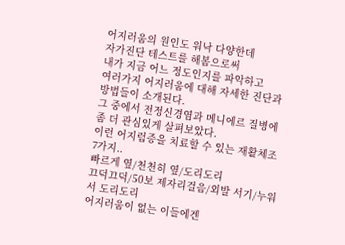어지러움의 원인도 워낙 다양한데
자가진단 테스트를 해봄으로써
내가 지금 어느 정도인지를 파악하고
여러가지 어지러움에 대해 자세한 진단과 방법들이 소개된다.
그 중에서 전정신경염과 메니에르 질병에 좀 더 관심있게 살펴보았다.
이런 어지럼증을 치료할 수 있는 재활체조 7가지..
빠르게 옆/천천히 옆/도리도리
끄덕끄덕/50보 제자리걸음/외발 서기/누워서 도리도리
어지러움이 없는 이들에겐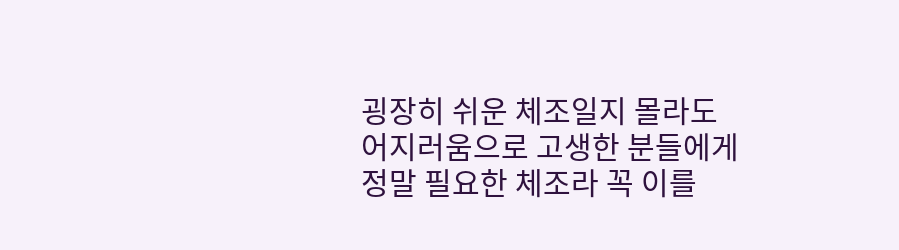굉장히 쉬운 체조일지 몰라도
어지러움으로 고생한 분들에게
정말 필요한 체조라 꼭 이를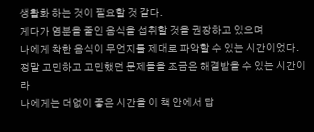생활화 하는 것이 필요할 것 같다.
게다가 염분을 줄인 음식을 섭취할 것을 권장하고 있으며
나에게 착한 음식이 무언지를 제대로 파악할 수 있는 시간이었다.
정말 고민하고 고민했던 문제들을 조금은 해결받을 수 있는 시간이라
나에게는 더없이 좋은 시간을 이 책 안에서 답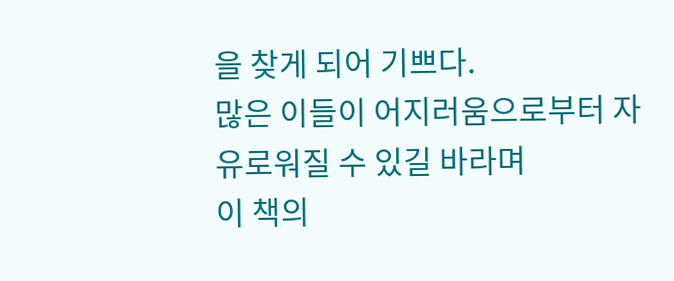을 찾게 되어 기쁘다.
많은 이들이 어지러움으로부터 자유로워질 수 있길 바라며
이 책의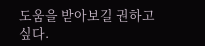도움을 받아보길 권하고 싶다.